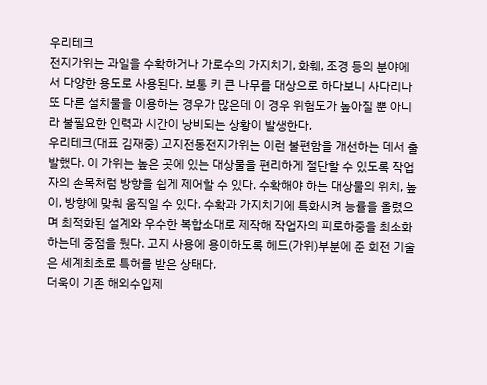우리테크
전지가위는 과일을 수확하거나 가로수의 가지치기, 화훼, 조경 등의 분야에서 다양한 용도로 사용된다. 보통 키 큰 나무를 대상으로 하다보니 사다리나 또 다른 설치물을 이용하는 경우가 많은데 이 경우 위험도가 높아질 뿐 아니라 불필요한 인력과 시간이 낭비되는 상황이 발생한다.
우리테크(대표 김재중) 고지전동전지가위는 이런 불편함을 개선하는 데서 출발했다. 이 가위는 높은 곳에 있는 대상물을 편리하게 절단할 수 있도록 작업자의 손목처럼 방향을 쉽게 제어할 수 있다. 수확해야 하는 대상물의 위치, 높이, 방향에 맞춰 움직일 수 있다. 수확과 가지치기에 특화시켜 능률을 올렸으며 최적화된 설계와 우수한 복합소대로 제작해 작업자의 피로하중을 최소화하는데 중점을 뒀다. 고지 사용에 용이하도록 헤드(가위)부분에 준 회전 기술은 세계최초로 특허를 받은 상태다.
더욱이 기존 해외수입제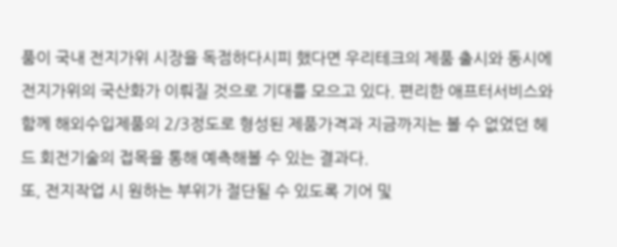품이 국내 전지가위 시장을 독점하다시피 했다면 우리테크의 제품 출시와 동시에 전지가위의 국산화가 이뤄질 것으로 기대를 모으고 있다. 편리한 애프터서비스와 함께 해외수입제품의 2/3정도로 형성된 제품가격과 지금까지는 볼 수 없었던 헤드 회전기술의 접목을 통해 예측해볼 수 있는 결과다.
또, 전지작업 시 원하는 부위가 절단될 수 있도록 기어 및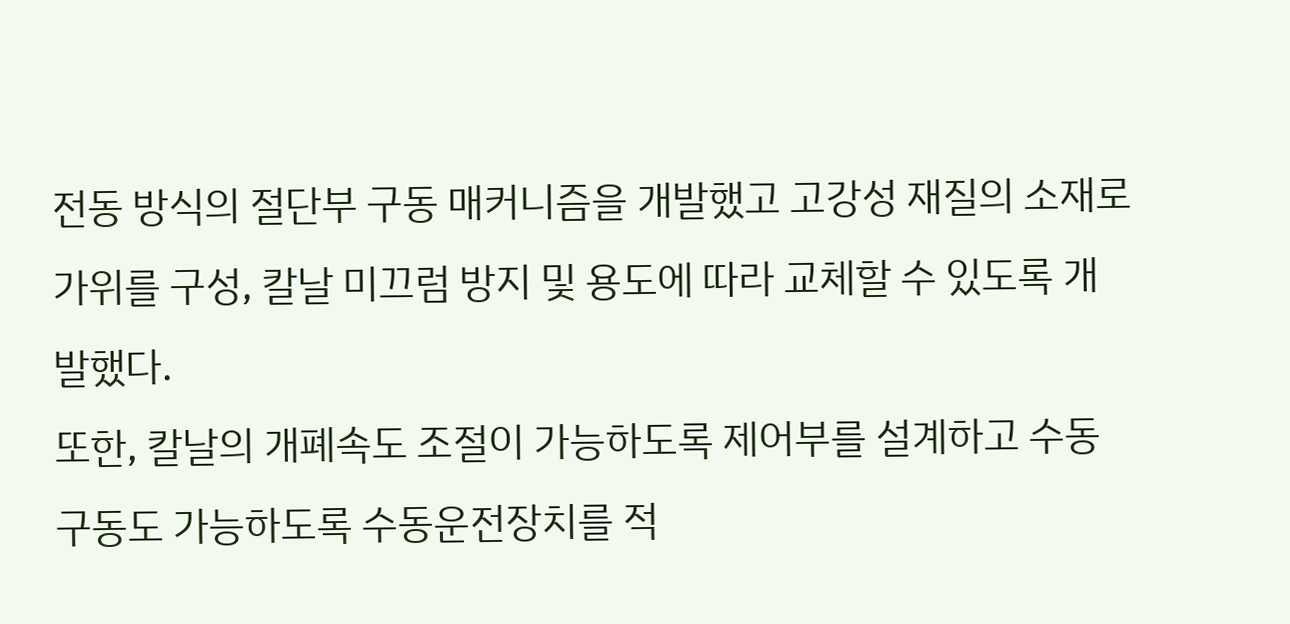전동 방식의 절단부 구동 매커니즘을 개발했고 고강성 재질의 소재로 가위를 구성, 칼날 미끄럼 방지 및 용도에 따라 교체할 수 있도록 개발했다.
또한, 칼날의 개폐속도 조절이 가능하도록 제어부를 설계하고 수동구동도 가능하도록 수동운전장치를 적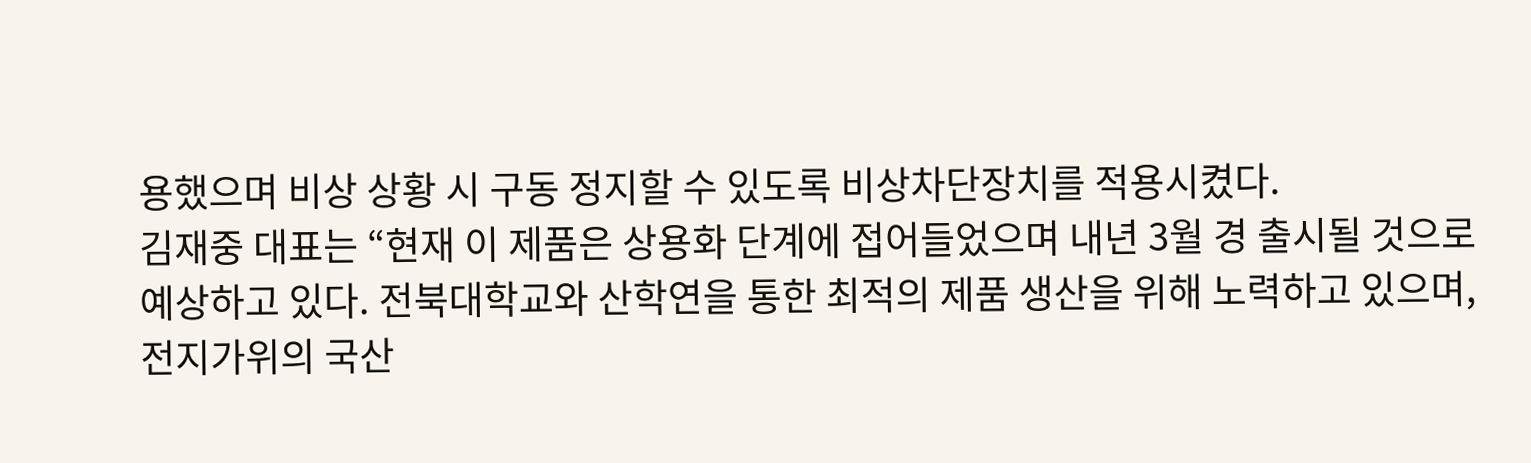용했으며 비상 상황 시 구동 정지할 수 있도록 비상차단장치를 적용시켰다.
김재중 대표는 “현재 이 제품은 상용화 단계에 접어들었으며 내년 3월 경 출시될 것으로 예상하고 있다. 전북대학교와 산학연을 통한 최적의 제품 생산을 위해 노력하고 있으며, 전지가위의 국산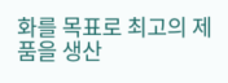화를 목표로 최고의 제품을 생산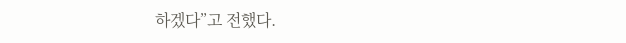하겠다”고 전했다.